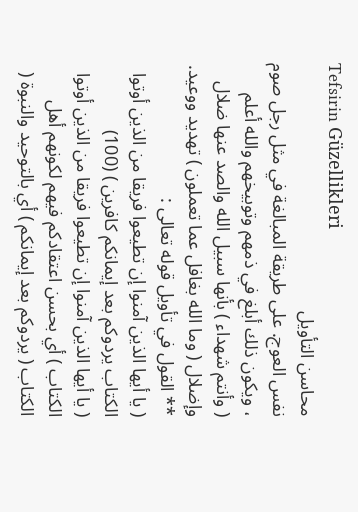Tefsirin Güzellikleri
محاسن التأويل
نفس العوج. على طريقة المبالغة في مثل رجل صوم ، ويكون ذلك أبلغ في ذمهم وتوبيخهم والله أعلم
( وأنتم شهداء ) بأنها سبيل الله والصد عنها ضلال وإضلال ( وما الله بغافل عما تعملون ) تهديد ووعيد.
** القول في تأويل قوله تعالى :
( يا أيها الذين آمنوا إن تطيعوا فريقا من الذين أوتوا الكتاب يردوكم بعد إيمانكم كافرين ) (100)
( يا أيها الذين آمنوا إن تطيعوا فريقا من الذين أوتوا الكتاب ) أي بحسن اعتقادكم فيهم لكونهم أهل الكتاب ( يردوكم بعد إيمانكم ) أي بالتوحيد والنبوة (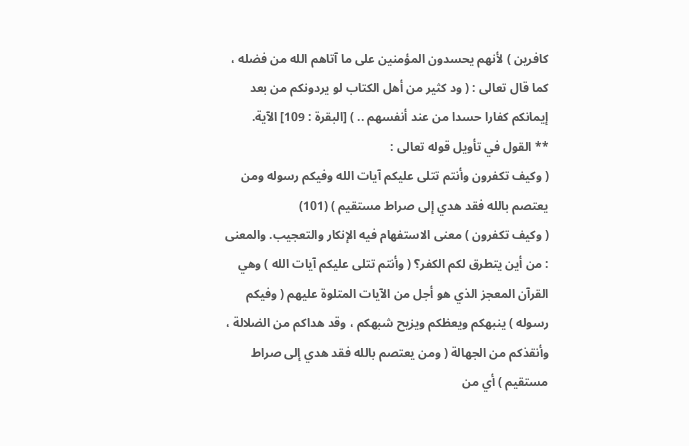كافرين ) لأنهم يحسدون المؤمنين على ما آتاهم الله من فضله ، كما قال تعالى : ( ود كثير من أهل الكتاب لو يردونكم من بعد إيمانكم كفارا حسدا من عند أنفسهم .. ) [البقرة : 109] الآية.
** القول في تأويل قوله تعالى :
( وكيف تكفرون وأنتم تتلى عليكم آيات الله وفيكم رسوله ومن يعتصم بالله فقد هدي إلى صراط مستقيم ) (101)
( وكيف تكفرون ) معنى الاستفهام فيه الإنكار والتعجيب. والمعنى : من أين يتطرق لكم الكفر؟ ( وأنتم تتلى عليكم آيات الله ) وهي القرآن المعجز الذي هو أجل من الآيات المتلوة عليهم ( وفيكم رسوله ) ينبهكم ويعظكم ويزيح شبهكم ، وقد هداكم من الضلالة ، وأنقذكم من الجهالة ( ومن يعتصم بالله فقد هدي إلى صراط مستقيم ) أي من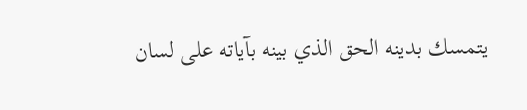يتمسك بدينه الحق الذي بينه بآياته على لسان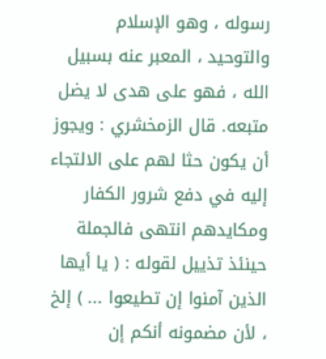رسوله ، وهو الإسلام والتوحيد ، المعبر عنه بسبيل الله ، فهو على هدى لا يضل متبعه. قال الزمخشري : ويجوز أن يكون حثا لهم على الالتجاء إليه في دفع شرور الكفار ومكايدهم انتهى فالجملة حينئذ تذييل لقوله : ( يا أيها الذين آمنوا إن تطيعوا ... ) إلخ ، لأن مضمونه أنكم إن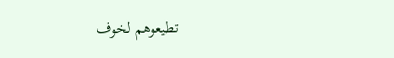تطيعوهم لخوف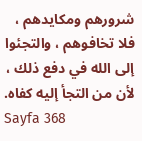شرورهم ومكايدهم ، فلا تخافوهم ، والتجئوا إلى الله في دفع ذلك ، لأن من التجأ إليه كفاه.
Sayfa 368